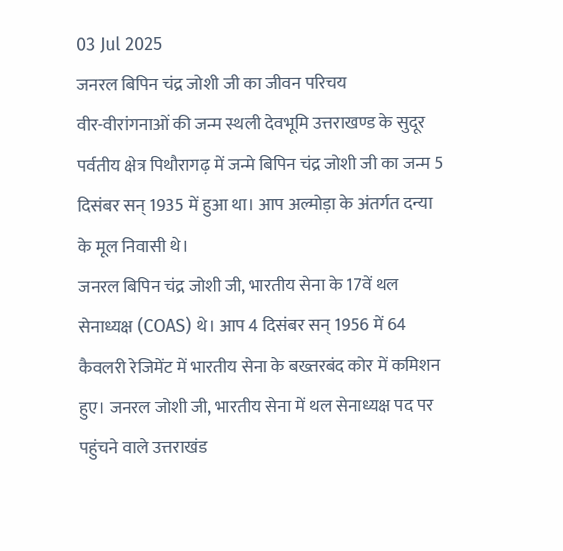03 Jul 2025
जनरल बिपिन चंद्र जोशी जी का जीवन परिचय
वीर-वीरांगनाओं की जन्म स्थली देवभूमि उत्तराखण्ड के सुदूर पर्वतीय क्षेत्र पिथौरागढ़ में जन्मे बिपिन चंद्र जोशी जी का जन्म 5 दिसंबर सन् 1935 में हुआ था। आप अल्मोड़ा के अंतर्गत दन्या के मूल निवासी थे।
जनरल बिपिन चंद्र जोशी जी, भारतीय सेना के 17वें थल सेनाध्यक्ष (COAS) थे। आप 4 दिसंबर सन् 1956 में 64 कैवलरी रेजिमेंट में भारतीय सेना के बख्तरबंद कोर में कमिशन हुए। जनरल जोशी जी, भारतीय सेना में थल सेनाध्यक्ष पद पर पहुंचने वाले उत्तराखंड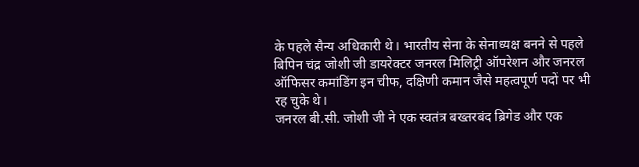के पहले सैन्य अधिकारी थे। भारतीय सेना के सेनाध्यक्ष बनने से पहले बिपिन चंद्र जोशी जी डायरेक्टर जनरल मिलिट्री ऑपरेशन और जनरल ऑफिसर कमांडिंग इन चीफ, दक्षिणी कमान जैसे महत्वपूर्ण पदों पर भी रह चुके थे।
जनरल बी.सी. जोशी जी ने एक स्वतंत्र बख्तरबंद ब्रिगेड और एक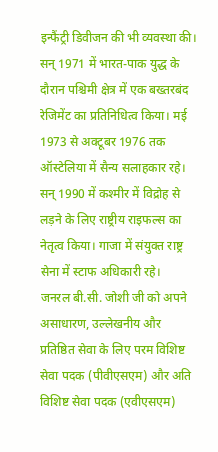इन्फैंट्री डिवीजन की भी व्यवस्था की। सन् 1971 में भारत-पाक युद्ध के दौरान पश्चिमी क्षेत्र में एक बख्तरबंद रेजिमेंट का प्रतिनिधित्व किया। मई 1973 से अक्टूबर 1976 तक ऑस्टेलिया में सैन्य सलाहकार रहे। सन् 1990 में कश्मीर में विद्रोह से लड़ने के लिए राष्ट्रीय राइफल्स का नेतृत्व किया। गाजा में संयुक्त राष्ट्र सेना में स्टाफ अधिकारी रहे।
जनरल बी.सी. जोशी जी को अपने असाधारण, उल्लेखनीय और प्रतिष्ठित सेवा के लिए परम विशिष्ट सेवा पदक (पीवीएसएम) और अति विशिष्ट सेवा पदक (एवीएसएम)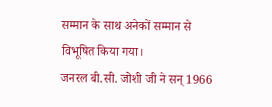सम्मान के साथ अनेकों सम्मान से विभूषित किया गया।
जनरल बी.सी. जोशी जी ने सन् 1966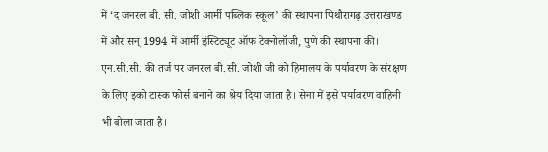में ‘द जनरल बी. सी. जोशी आर्मी पब्लिक स्कूल’ की स्थापना पिथौरागढ़ उत्तराखण्ड में और सन् 1994 में आर्मी इंस्टिट्यूट ऑफ टेक्नोलॉजी, पुणे की स्थापना की। एन.सी.सी. की तर्ज पर जनरल बी.सी. जोशी जी को हिमालय के पर्यावरण के संरक्षण के लिए इको टास्क फोर्स बनाने का श्रेय दिया जाता है। सेना में इसे पर्यावरण वाहिनी भी बोला जाता है।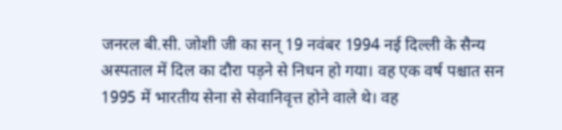जनरल बी.सी. जोशी जी का सन् 19 नवंबर 1994 नई दिल्ली के सैन्य अस्पताल में दिल का दौरा पड़ने से निधन हो गया। वह एक वर्ष पश्चात सन 1995 में भारतीय सेना से सेवानिवृत्त होने वाले थे। वह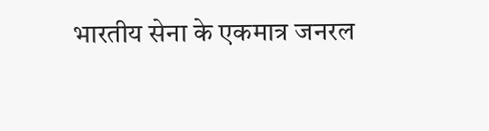भारतीय सेना के एकमात्र जनरल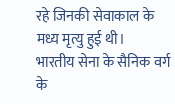रहे जिनकी सेवाकाल के मध्य मृत्यु हुई थी।
भारतीय सेना के सैनिक वर्ग के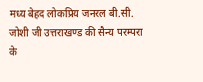मध्य बेहद लोकप्रिय जनरल बी.सी. जोशी जी उत्तराखण्ड की सैन्य परम्परा के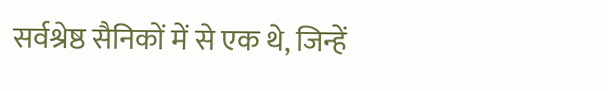सर्वश्रेष्ठ सैनिकों में से एक थे, जिन्हें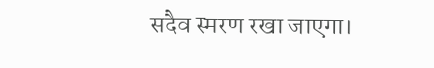सदैव स्मरण रखा जाएगा।